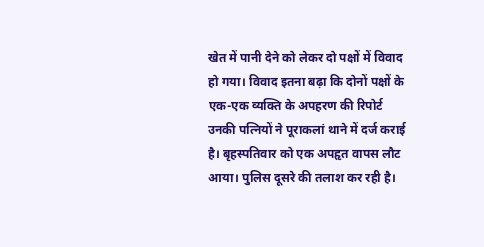खेत में पानी देने को लेकर दो पक्षों में विवाद हो गया। विवाद इतना बढ़ा कि दोनों पक्षों के एक-एक व्यक्ति के अपहरण की रिपोर्ट उनकी पत्नियों ने पूराकलां थाने में दर्ज कराई है। बृहस्पतिवार को एक अपहृत वापस लौट आया। पुलिस दूसरे की तलाश कर रही है।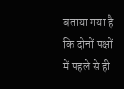बताया गया है कि दोनों पक्षों में पहले से ही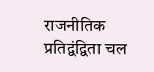राजनीतिक प्रतिद्वंद्विता चल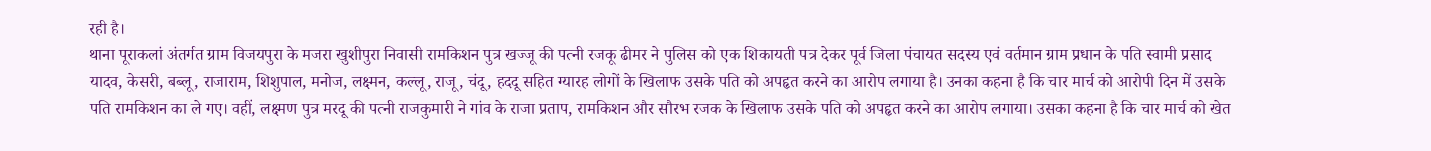रही है।
थाना पूराकलां अंतर्गत ग्राम विजयपुरा के मजरा खुशीपुरा निवासी रामकिशन पुत्र खज्जू की पत्नी रजकू ढीमर ने पुलिस को एक शिकायती पत्र देकर पूर्व जिला पंचायत सदस्य एवं वर्तमान ग्राम प्रधान के पति स्वामी प्रसाद यादव, केसरी, बब्लू, राजाराम, शिशुपाल, मनोज, लक्ष्मन, कल्लू, राजू, चंदू, हददू सहित ग्यारह लोगों के खिलाफ उसके पति को अपहृत करने का आरोप लगाया है। उनका कहना है कि चार मार्च को आरोपी दिन में उसके पति रामकिशन का ले गए। वहीं, लक्ष्मण पुत्र मरदू की पत्नी राजकुमारी ने गांव के राजा प्रताप, रामकिशन और सौरभ रजक के खिलाफ उसके पति को अपहृत करने का आरोप लगाया। उसका कहना है कि चार मार्च को खेत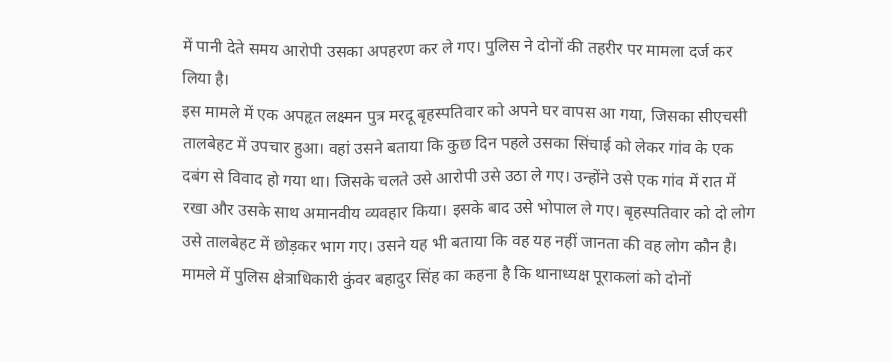में पानी देते समय आरोपी उसका अपहरण कर ले गए। पुलिस ने दोनों की तहरीर पर मामला दर्ज कर लिया है।
इस मामले में एक अपहृत लक्ष्मन पुत्र मरदू बृहस्पतिवार को अपने घर वापस आ गया, जिसका सीएचसी तालबेहट में उपचार हुआ। वहां उसने बताया कि कुछ दिन पहले उसका सिंचाई को लेकर गांव के एक दबंग से विवाद हो गया था। जिसके चलते उसे आरोपी उसे उठा ले गए। उन्होंने उसे एक गांव में रात में रखा और उसके साथ अमानवीय व्यवहार किया। इसके बाद उसे भोपाल ले गए। बृहस्पतिवार को दो लोग उसे तालबेहट में छोड़कर भाग गए। उसने यह भी बताया कि वह यह नहीं जानता की वह लोग कौन है।
मामले में पुलिस क्षेत्राधिकारी कुंवर बहादुर सिंह का कहना है कि थानाध्यक्ष पूराकलां को दोनों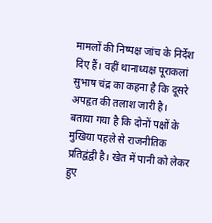मामलों की निष्पक्ष जांच के निर्देश दिए हैं। वहीं थानाध्यक्ष पूराकलां सुभाष चंद्र का कहना है कि दूसरे अपहृत की तलाश जारी है।
बताया गया है कि दोनों पक्षों के मुखिया पहले से राजनीतिक प्रतिद्वंद्वी है। खेत में पानी को लेकर हुए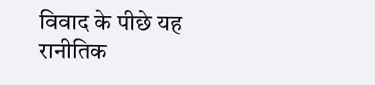विवाद के पीछे यह रानीतिक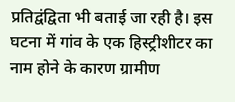प्रतिद्वंद्विता भी बताई जा रही है। इस घटना में गांव के एक हिस्ट्रीशीटर का नाम होने के कारण ग्रामीण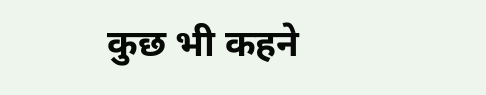कुछ भी कहने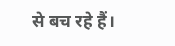से बच रहे हैं।